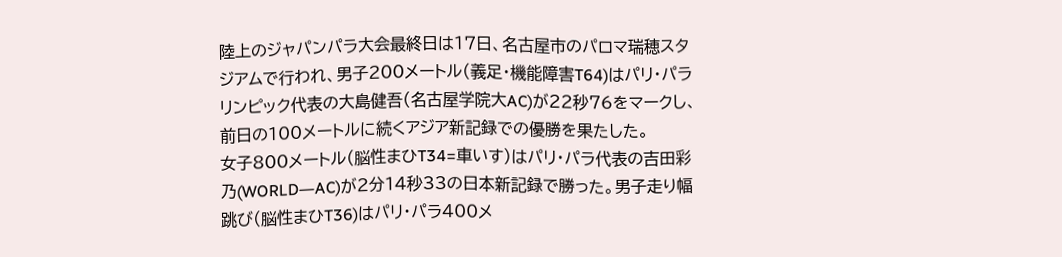陸上のジャパンパラ大会最終日は17日、名古屋市のパロマ瑞穂スタジアムで行われ、男子200メートル(義足・機能障害T64)はパリ・パラリンピック代表の大島健吾(名古屋学院大AC)が22秒76をマークし、前日の100メートルに続くアジア新記録での優勝を果たした。
女子800メートル(脳性まひT34=車いす)はパリ・パラ代表の吉田彩乃(WORLD―AC)が2分14秒33の日本新記録で勝った。男子走り幅跳び(脳性まひT36)はパリ・パラ400メ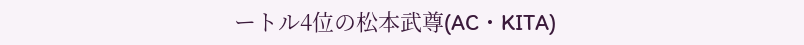ートル4位の松本武尊(AC・KITA)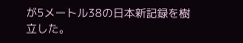が5メートル38の日本新記録を樹立した。